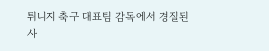튀니지 축구 대표팀 감독에서 경질된 사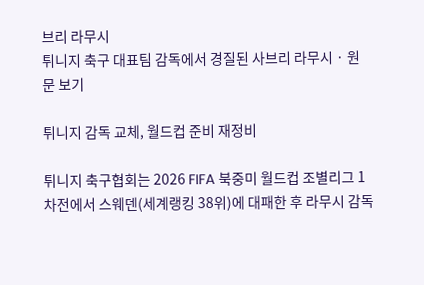브리 라무시
튀니지 축구 대표팀 감독에서 경질된 사브리 라무시 · 원문 보기

튀니지 감독 교체, 월드컵 준비 재정비

튀니지 축구협회는 2026 FIFA 북중미 월드컵 조별리그 1차전에서 스웨덴(세계랭킹 38위)에 대패한 후 라무시 감독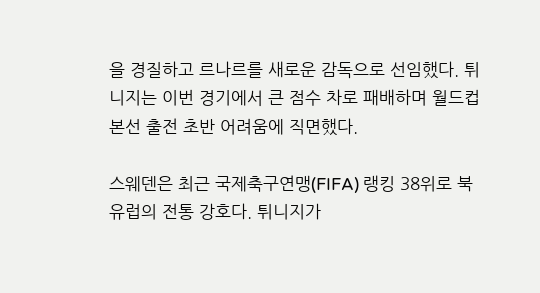을 경질하고 르나르를 새로운 감독으로 선임했다. 튀니지는 이번 경기에서 큰 점수 차로 패배하며 월드컵 본선 출전 초반 어려움에 직면했다.

스웨덴은 최근 국제축구연맹(FIFA) 랭킹 38위로 북유럽의 전통 강호다. 튀니지가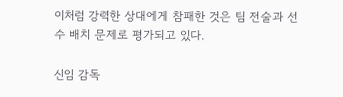이처럼 강력한 상대에게 참패한 것은 팀 전술과 선수 배치 문제로 평가되고 있다.

신임 감독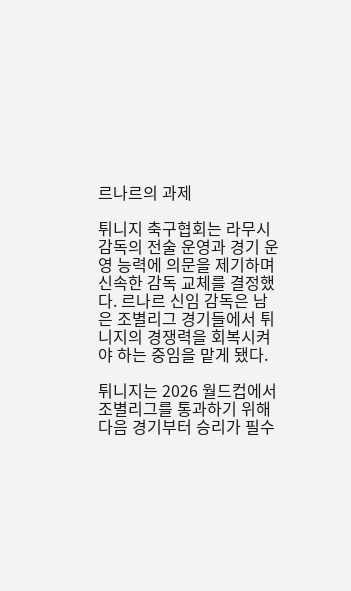르나르의 과제

튀니지 축구협회는 라무시 감독의 전술 운영과 경기 운영 능력에 의문을 제기하며 신속한 감독 교체를 결정했다. 르나르 신임 감독은 남은 조별리그 경기들에서 튀니지의 경쟁력을 회복시켜야 하는 중임을 맡게 됐다.

튀니지는 2026 월드컵에서 조별리그를 통과하기 위해 다음 경기부터 승리가 필수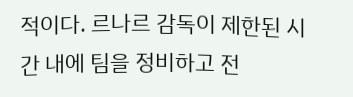적이다. 르나르 감독이 제한된 시간 내에 팀을 정비하고 전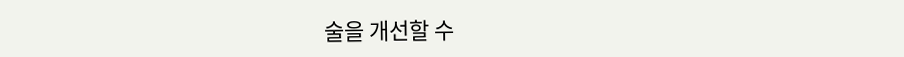술을 개선할 수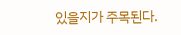있을지가 주목된다.